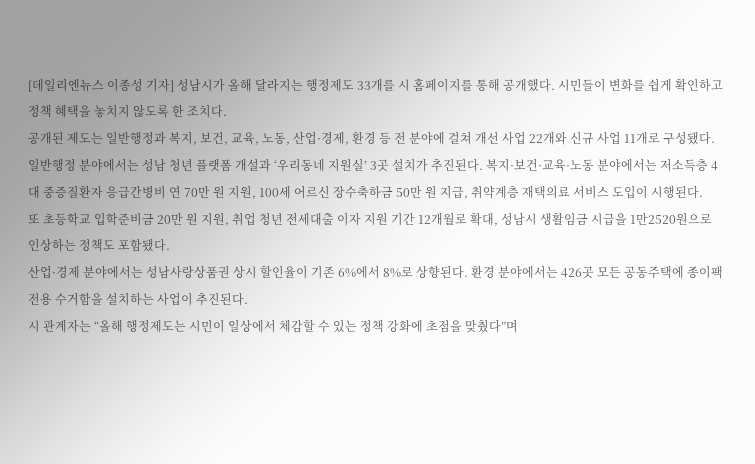[데일리엔뉴스 이종성 기자] 성남시가 올해 달라지는 행정제도 33개를 시 홈페이지를 통해 공개했다. 시민들이 변화를 쉽게 확인하고 정책 혜택을 놓치지 않도록 한 조치다.
공개된 제도는 일반행정과 복지, 보건, 교육, 노동, 산업·경제, 환경 등 전 분야에 걸쳐 개선 사업 22개와 신규 사업 11개로 구성됐다.
일반행정 분야에서는 성남 청년 플랫폼 개설과 ‘우리동네 지원실’ 3곳 설치가 추진된다. 복지·보건·교육·노동 분야에서는 저소득층 4대 중증질환자 응급간병비 연 70만 원 지원, 100세 어르신 장수축하금 50만 원 지급, 취약계층 재택의료 서비스 도입이 시행된다.
또 초등학교 입학준비금 20만 원 지원, 취업 청년 전세대출 이자 지원 기간 12개월로 확대, 성남시 생활임금 시급을 1만2520원으로 인상하는 정책도 포함됐다.
산업·경제 분야에서는 성남사랑상품권 상시 할인율이 기존 6%에서 8%로 상향된다. 환경 분야에서는 426곳 모든 공동주택에 종이팩 전용 수거함을 설치하는 사업이 추진된다.
시 관계자는 “올해 행정제도는 시민이 일상에서 체감할 수 있는 정책 강화에 초점을 맞췄다”며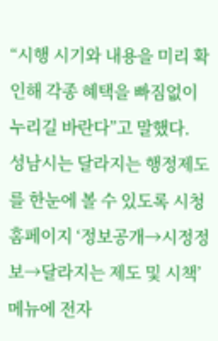“시행 시기와 내용을 미리 확인해 각종 혜택을 빠짐없이 누리길 바란다”고 말했다.
성남시는 달라지는 행정제도를 한눈에 볼 수 있도록 시청 홈페이지 ‘정보공개→시정정보→달라지는 제도 및 시책’ 메뉴에 전자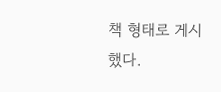책 형태로 게시했다.